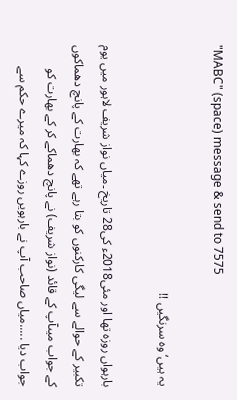"MABC" (space) message & send to 7575

یہ ہیں‘ وہ سرنگیں !!

بارہواں روزہ تھا اور مئی2018ء کی28 تاریخ ۔میاں نواز شریف لاہور میں یوم تکبیر کے حوالے سے لیگی کارکنوں کو بتا رہے تھے کہ بھارت کے پانچ دھماکوں کے جواب میںآپ کے قائد (نواز شریف) نے پانچ دھماکے کر کے بھارت کو جواب دیا .....میاں صاحب آپ نے بارہویں روزے کہا کہ میرے حکم سے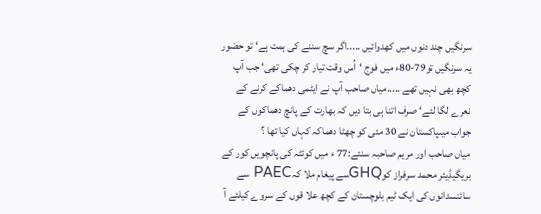سرنگیں چند دنوں میں کھدوائیں .....اگر سچ سننے کی ہمت ہے‘ تو حضور یہ سرنگیں تو79-80ء میں فوج ‘اُس وقت تیار کر چکی تھی‘ جب آپ کچھ بھی نہیں تھے .....میاں صاحب آپ نے ایٹمی دھماکے کرنے کے نعرے لگا لئے‘ صرف اتنا ہی بتا دیں کہ بھارت کے پانچ دھماکوں کے جواب میںپاکستان نے 30 مئی کو چھٹا دھماکہ کہاں کیا تھا ؟
میاں صاحب اور مریم صاحبہ سنئے:77 ء میں کوئٹہ کی پانچویں کور کے بریگیڈیئر محمد سرفراز کوGHQسے پیغام ملا کہPAEC سے سائنسدانوں کی ایک ٹیم بلوچستان کے کچھ علا قوں کے سروے کیلئے آ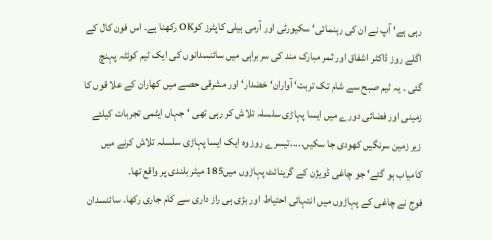رہی ہے‘ آپ نے ان کی رہنمائی‘ سکیورٹی اور آرمی ہیلی کاپٹرز کوOK رکھنا ہے۔ اس فون کال کے اگلے روز ڈاکٹر اشفاق اور ثمر مبارک مند کی سربراہی میں سائنسدانوں کی ایک ٹیم کوئٹہ پہنچ گئی ۔ یہ ٹیم صبح سے شام تک تربت‘ آواران‘ خضدار‘ اور مشرقی حصے میں کھاران کے علا قوں کا زمینی اور فضائی دورے میں ایسا پہاڑی سلسلہ تلاش کر رہی تھی ‘جہاں ایٹمی تجربات کیلئے زیر زمین سرنگیں کھودی جا سکیں.....تیسرے روز وہ ایک ایسا پہاڑی سلسلہ تلاش کرنے میں کامیاب ہو گئے‘ جو چاغی ڈویژن کے گرینائٹ پہاڑوں میں185 میٹر بلندی پر واقع تھا۔
فوج نے چاغی کے پہاڑوں میں انتہائی احتیاط اور بڑی ہی راز داری سے کام جاری رکھا۔ سائنسدان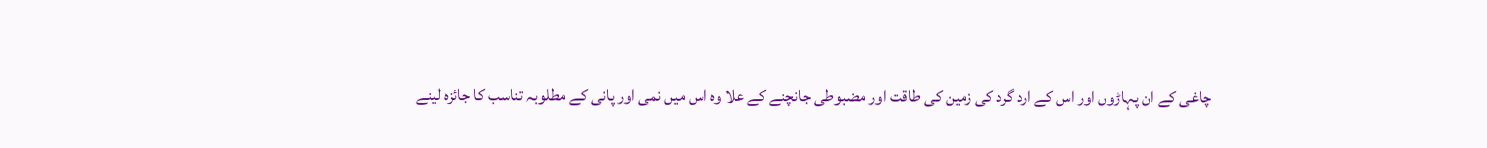چاغی کے ان پہاڑوں اور اس کے ارد گرد کی زمین کی طاقت اور مضبوطی جانچنے کے علا وہ اس میں نمی اور پانی کے مطلوبہ تناسب کا جائزہ لینے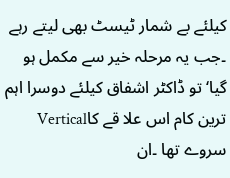کیلئے بے شمار ٹیسٹ بھی لیتے رہے ۔جب یہ مرحلہ خیر سے مکمل ہو گیا‘ تو ڈاکٹر اشفاق کیلئے دوسرا اہم ترین کام اس علا قے کاVertical سروے تھا ۔ان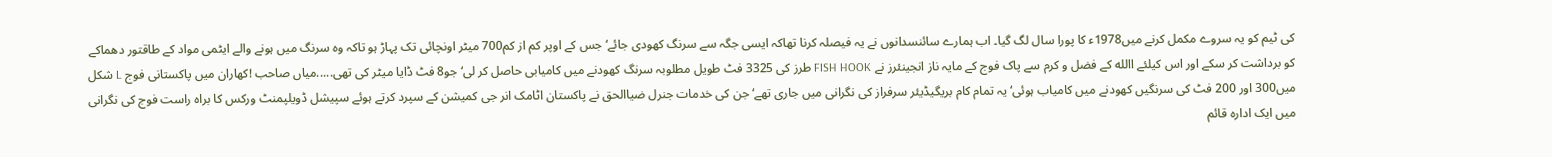کی ٹیم کو یہ سروے مکمل کرنے میں1978ء کا پورا سال لگ گیا۔ اب ہمارے سائنسدانوں نے یہ فیصلہ کرنا تھاکہ ایسی جگہ سے سرنگ کھودی جائے‘ جس کے اوپر کم از کم700 میٹر اونچائی تک پہاڑ ہو تاکہ وہ سرنگ میں ہونے والے ایٹمی مواد کے طاقتور دھماکے کو برداشت کر سکے اور اس کیلئے االله کے فضل و کرم سے پاک فوج کے مایہ ناز انجینئرز نے FISH HOOK طرز کی 3325 فٹ طویل مطلوبہ سرنگ کھودنے میں کامیابی حاصل کر لی‘ جو8 فٹ ڈایا میٹر کی تھی.....میاں صاحب !کھاران میں پاکستانی فوج L شکل میں300 اور 200 فٹ کی سرنگیں کھودنے میں کامیاب ہوئی‘ یہ تمام کام بریگیڈیئر سرفراز کی نگرانی میں جاری تھے‘ جن کی خدمات جنرل ضیاالحق نے پاکستان اٹامک انر جی کمیشن کے سپرد کرتے ہوئے سپیشل ڈویلپمنٹ ورکس کا براہ راست فوج کی نگرانی میں ایک ادارہ قائم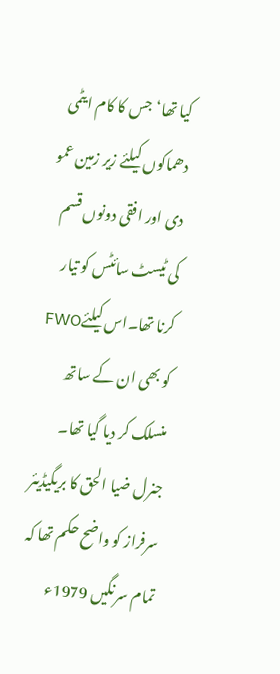کیا تھا‘جس کا کام ایٹمی دھماکوں کیلئے زیر زمین عمو دی اور افقی دونوں قسم کی ٹیسٹ سائٹس کو تیار کرنا تھا۔اس کیلئےFWO کو بھی ان کے ساتھ منسلک کر دیا گیا تھا۔
جنرل ضیا الحق کا بریگیڈیئر سرفراز کو واضح حکم تھا کہ تمام سرنگیں 1979ء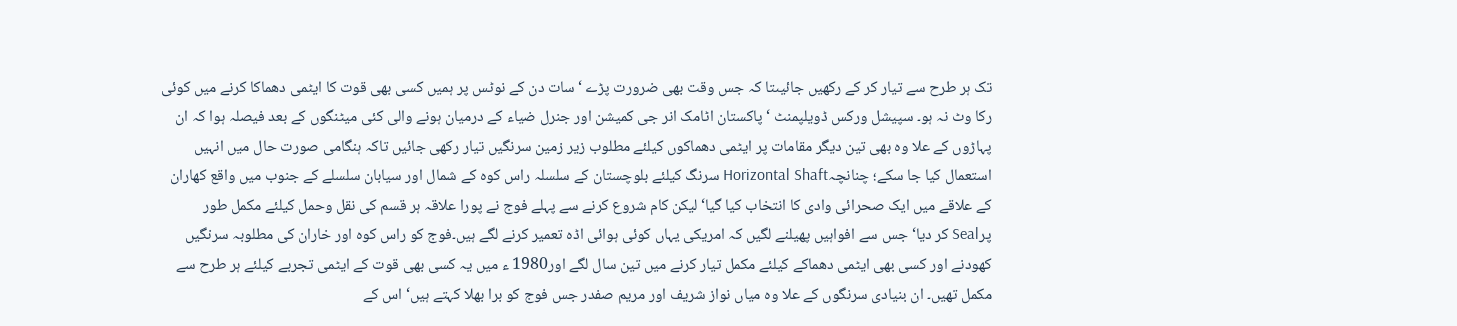تک ہر طرح سے تیار کر کے رکھیں جائیںتا کہ جس وقت بھی ضرورت پڑے ‘سات دن کے نوٹس پر ہمیں کسی بھی قوت کا ایٹمی دھماکا کرنے میں کوئی رکا وٹ نہ ہو۔ سپیشل ورکس ڈویلپمنٹ ‘ پاکستان اٹامک انر جی کمیشن اور جنرل ضیاء کے درمیان ہونے والی کئی میٹنگوں کے بعد فیصلہ ہوا کہ ان پہاڑوں کے علا وہ بھی تین دیگر مقامات پر ایٹمی دھماکوں کیلئے مطلوب زیر زمین سرنگیں تیار رکھی جائیں تاکہ ہنگامی صورت حال میں انہیں استعمال کیا جا سکے؛ چنانچہHorizontal Shaft سرنگ کیلئے بلوچستان کے سلسلہ راس کوہ کے شمال اور سیابان سلسلے کے جنوب میں واقع کھاران کے علاقے میں ایک صحرائی وادی کا انتخاب کیا گیا‘ لیکن کام شروع کرنے سے پہلے فوج نے پورا علاقہ ہر قسم کی نقل وحمل کیلئے مکمل طور پرSeal کر دیا‘ جس سے افواہیں پھیلنے لگیں کہ امریکی یہاں کوئی ہوائی اڈہ تعمیر کرنے لگے ہیں۔فوج کو راس کوہ اور خاران کی مطلوبہ سرنگیں کھودنے اور کسی بھی ایٹمی دھماکے کیلئے مکمل تیار کرنے میں تین سال لگے اور1980 ء میں یہ کسی بھی قوت کے ایٹمی تجربے کیلئے ہر طرح سے مکمل تھیں۔ ان بنیادی سرنگوں کے علا وہ میاں نواز شریف اور مریم صفدر جس فوج کو برا بھلا کہتے ہیں‘ اس کے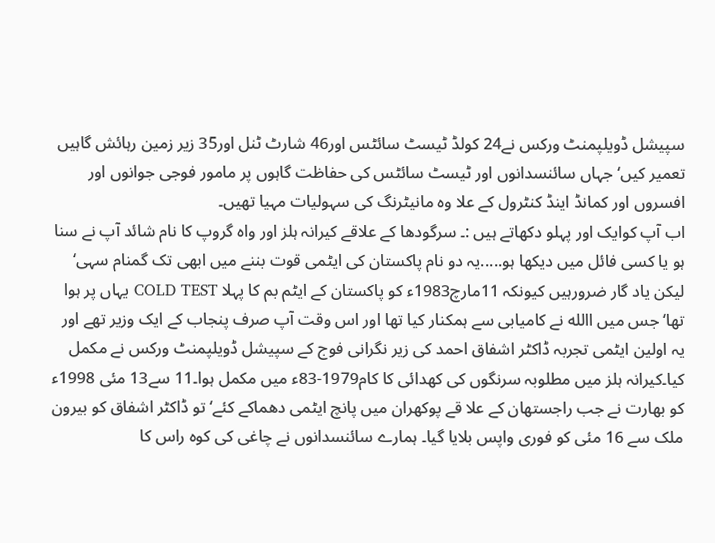سپیشل ڈویلپمنٹ ورکس نے24 کولڈ ٹیسٹ سائٹس اور46 شارٹ ٹنل اور35 زیر زمین رہائش گاہیں تعمیر کیں‘ جہاں سائنسدانوں اور ٹیسٹ سائٹس کی حفاظت گاہوں پر مامور فوجی جوانوں اور افسروں اور کمانڈ اینڈ کنٹرول کے علا وہ مانیٹرنگ کی سہولیات مہیا تھیں۔
اب آپ کوایک اور پہلو دکھاتے ہیں :۔ سرگودھا کے علاقے کیرانہ ہلز اور واہ گروپ کا نام شائد آپ نے سنا ہو یا کسی فائل میں دیکھا ہو.....یہ دو نام پاکستان کی ایٹمی قوت بننے میں ابھی تک گمنام سہی‘ لیکن یاد گار ضرورہیں کیونکہ 11مارچ1983ء کو پاکستان کے ایٹم بم کا پہلا COLD TEST یہاں پر ہوا تھا‘ جس میں االله نے کامیابی سے ہمکنار کیا تھا اور اس وقت آپ صرف پنجاب کے ایک وزیر تھے اور یہ اولین ایٹمی تجربہ ڈاکٹر اشفاق احمد کی زیر نگرانی فوج کے سپیشل ڈویلپمنٹ ورکس نے مکمل کیا۔کیرانہ ہلز میں مطلوبہ سرنگوں کی کھدائی کا کام1979-83ء میں مکمل ہوا۔11 سے13 مئی 1998ء کو بھارت نے جب راجستھان کے علا قے پوکھران میں پانچ ایٹمی دھماکے کئے‘ تو ڈاکٹر اشفاق کو بیرون ملک سے 16 مئی کو فوری واپس بلایا گیا۔ ہمارے سائنسدانوں نے چاغی کی کوہ راس کا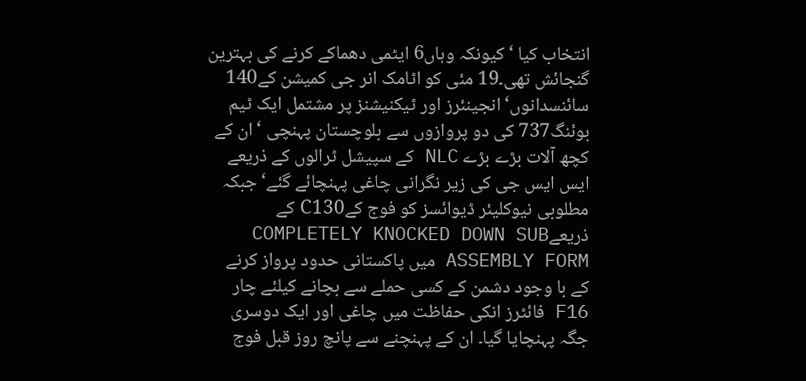انتخاب کیا ‘کیونکہ وہاں6 ایٹمی دھماکے کرنے کی بہترین گنجائش تھی۔19 مئی کو اٹامک انر جی کمیشن کے140 سائنسدانوں‘ انجینئرز اور ٹیکنیشنز پر مشتمل ایک ٹیم بوئنگ737 کی دو پروازوں سے بلوچستان پہنچی ‘ان کے کچھ آلات بڑے بڑے NLC کے سپیشل ٹرالوں کے ذریعے ایس ایس جی کی زیر نگرانی چاغی پہنچائے گئے‘ جبکہ مطلوبی نیوکلیئر ڈیوائسز کو فوج کےC130 کے ذریعےCOMPLETELY KNOCKED DOWN SUB ASSEMBLY FORM میں پاکستانی حدود پرواز کرنے کے با وجود دشمن کے کسی حملے سے بچانے کیلئے چار F16 فائٹرز انکی حفاظت میں چاغی اور ایک دوسری جگہ پہنچایا گیا۔ ان کے پہنچنے سے پانچ روز قبل فوج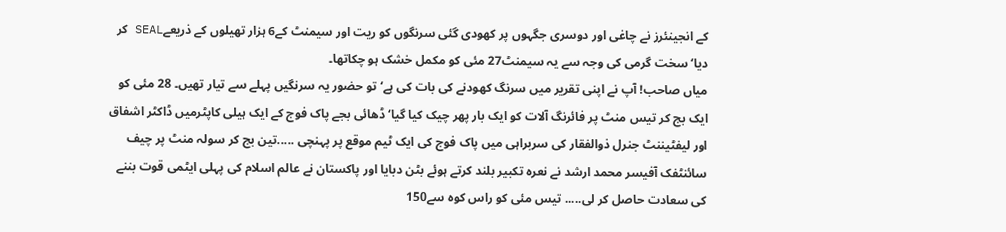کے انجینئرز نے چاغی اور دوسری جگہوں پر کھودی گئی سرنگوں کو ریت اور سیمنٹ کے6 ہزار تھیلوں کے ذریعےSEAL کر دیا‘ سخت گرمی کی وجہ سے یہ سیمنٹ27 مئی کو مکمل خشک ہو چکاتھا۔
میاں صاحب! آپ نے اپنی تقریر میں سرنگ کھودنے کی بات کی ہے‘ تو حضور یہ سرنگیں پہلے سے تیار تھیں۔ 28 مئی کو ایک بج کر تیس منٹ پر فائرنگ آلات کو ایک بار پھر چیک کیا گیا‘ ڈھائی بجے پاک فوج کے ایک ہیلی کاپٹرمیں ڈاکٹر اشفاق اور لیفٹیننٹ جنرل ذوالفقار کی سربراہی میں پاک فوج کی ایک ٹیم موقع پر پہنچی .....تین بج کر سولہ منٹ پر چیف سائنٹفک آفیسر محمد ارشد نے نعرہ تکبیر بلند کرتے ہوئے بٹن دبایا اور پاکستان نے عالم اسلام کی پہلی ایٹمی قوت بننے کی سعادت حاصل کر لی..... تیس مئی کو راس کوہ سے150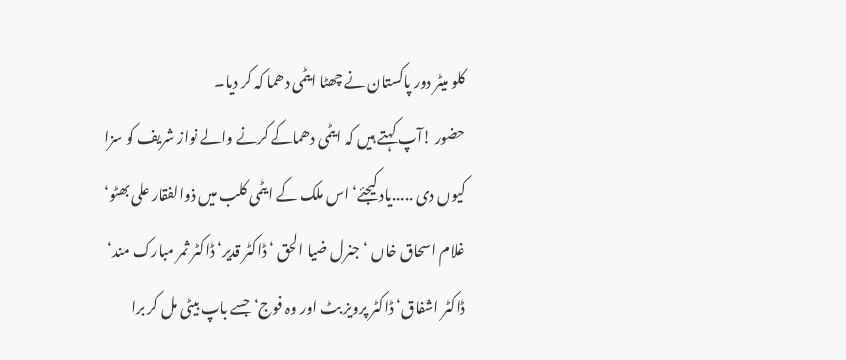کلو میٹر دور پاکستان نے چھٹا ایٹمی دھما کہ کر دیا۔
حضور !آپ کہتے ہیں کہ ایٹمی دھماکے کرنے والے نواز شریف کو سزا کیوں دی .....یاد کیجئے‘ اس ملک کے ایٹمی کلب میں ذوالفقار علی بھٹو‘ غلام اسحاق خاں ‘ جنرل ضیا الحق ‘ ڈاکٹر قدیر‘ ڈاکٹر ثمر مبارک مند‘ ڈاکٹر اشفاق‘ ڈاکٹر پرویز بٹ اور وہ فوج‘ جسے باپ بیٹی مل کر برا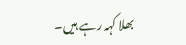بھلا کہہ رہے ہیں۔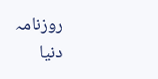روزنامہ دنیا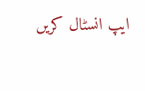ایپ انسٹال کریں